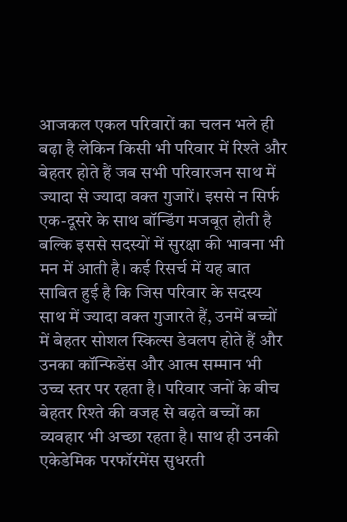आजकल एकल परिवारों का चलन भले ही बढ़ा है लेकिन किसी भी परिवार में रिश्ते और बेहतर होते हैं जब सभी परिवारजन साथ में ज्यादा से ज्यादा वक्त गुजारें। इससे न सिर्फ एक-दूसरे के साथ बॉन्डिंग मजबूत होती है बल्कि इससे सदस्यों में सुरक्षा की भावना भी मन में आती है। कई रिसर्च में यह बात साबित हुई है कि जिस परिवार के सदस्य साथ में ज्यादा वक्त गुजारते हैं, उनमें बच्चों में बेहतर सोशल स्किल्स डेवलप होते हैं और उनका कॉन्फिडेंस और आत्म सम्मान भी उच्च स्तर पर रहता है। परिवार जनों के बीच बेहतर रिश्ते की वजह से बढ़ते बच्चों का व्यवहार भी अच्छा रहता है। साथ ही उनकी एकेडेमिक परफॉरमेंस सुधरती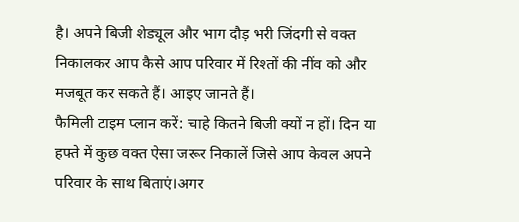है। अपने बिजी शेड्यूल और भाग दौड़ भरी जिंदगी से वक्त निकालकर आप कैसे आप परिवार में रिश्तों की नींव को और मजबूत कर सकते हैं। आइए जानते हैं।
फैमिली टाइम प्लान करें: चाहे कितने बिजी क्यों न हों। दिन या हफ्ते में कुछ वक्त ऐसा जरूर निकालें जिसे आप केवल अपने परिवार के साथ बिताएं।अगर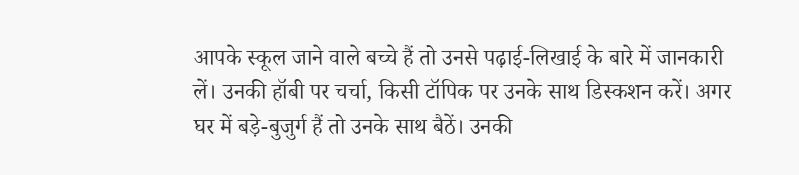आपके स्कूल जाने वाले बच्चे हैं तो उनसे पढ़ाई-लिखाई के बारे में जानकारी लें। उनकी हॉबी पर चर्चा, किसी टॉपिक पर उनके साथ डिस्कशन करें। अगर घर में बड़े-बुजुर्ग हैं तो उनके साथ बैठें। उनकी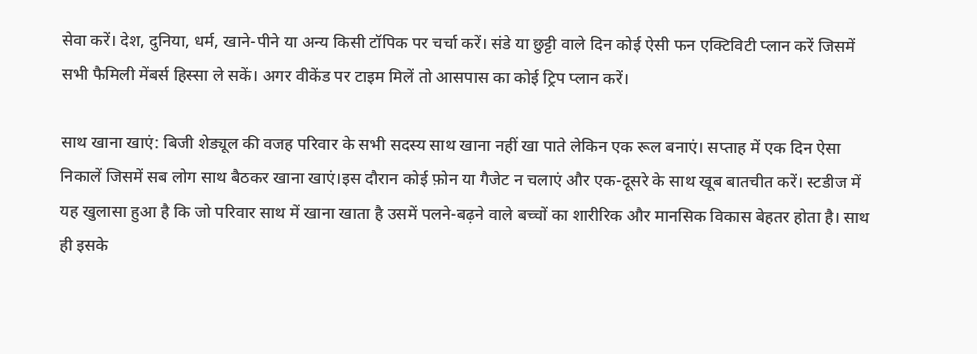सेवा करें। देश, दुनिया, धर्म, खाने-पीने या अन्य किसी टॉपिक पर चर्चा करें। संडे या छुट्टी वाले दिन कोई ऐसी फन एक्टिविटी प्लान करें जिसमें सभी फैमिली मेंबर्स हिस्सा ले सकें। अगर वीकेंड पर टाइम मिलें तो आसपास का कोई ट्रिप प्लान करें।

साथ खाना खाएं: बिजी शेड्यूल की वजह परिवार के सभी सदस्य साथ खाना नहीं खा पाते लेकिन एक रूल बनाएं। सप्ताह में एक दिन ऐसा निकालें जिसमें सब लोग साथ बैठकर खाना खाएं।इस दौरान कोई फ़ोन या गैजेट न चलाएं और एक-दूसरे के साथ खूब बातचीत करें। स्टडीज में यह खुलासा हुआ है कि जो परिवार साथ में खाना खाता है उसमें पलने-बढ़ने वाले बच्चों का शारीरिक और मानसिक विकास बेहतर होता है। साथ ही इसके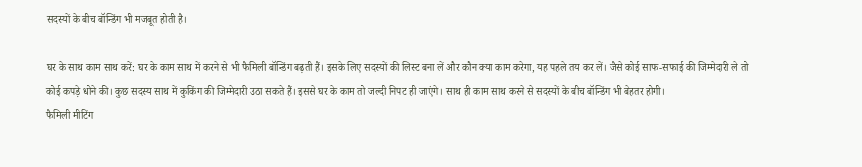सदस्यों के बीच बॉन्डिंग भी मजबूत होती है।

घर के साथ काम साथ करें: घर के काम साथ में करने से भी फैमिली बॉन्डिंग बढ़ती हैं। इसके लिए सदस्यों की लिस्ट बना लें और कौन क्या काम करेगा, यह पहले तय कर लें। जैसे कोई साफ-सफाई की जिम्मेदारी ले तो कोई कपड़े धोने की। कुछ सदस्य साथ में कुकिंग की जिम्मेदारी उठा सकते हैं। इससे घर के काम तो जल्दी निपट ही जाएंगे। साथ ही काम साथ करने से सदस्यों के बीच बॉन्डिंग भी बेहतर होगी।
फैमिली मीटिंग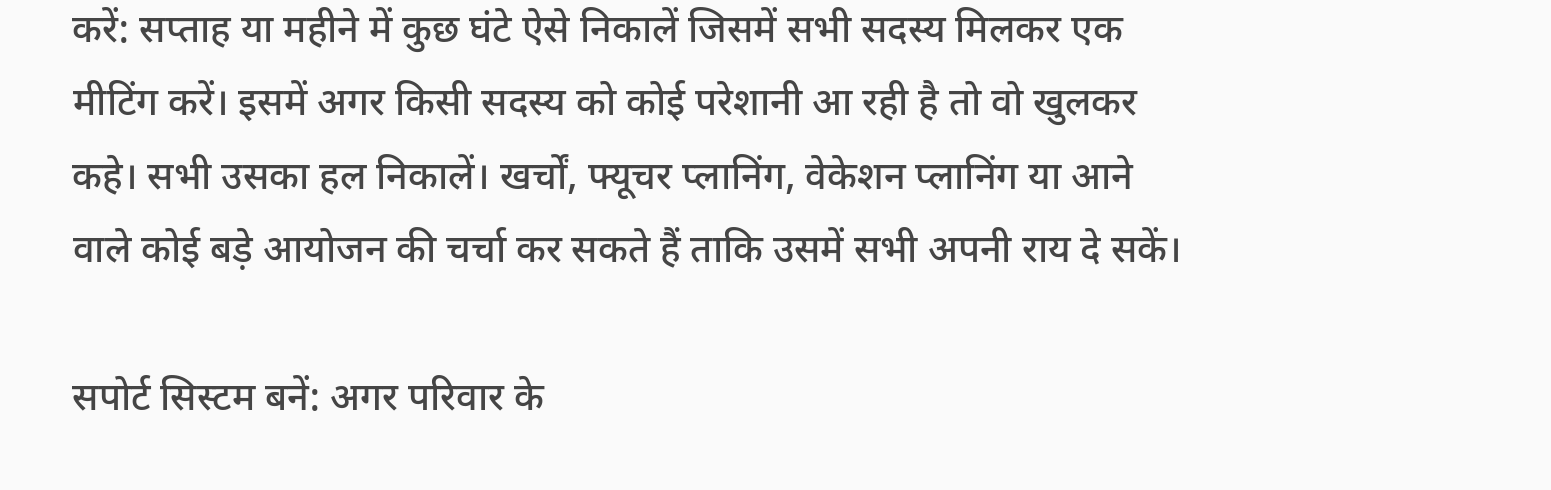करें: सप्ताह या महीने में कुछ घंटे ऐसे निकालें जिसमें सभी सदस्य मिलकर एक मीटिंग करें। इसमें अगर किसी सदस्य को कोई परेशानी आ रही है तो वो खुलकर कहे। सभी उसका हल निकालें। खर्चों, फ्यूचर प्लानिंग, वेकेशन प्लानिंग या आने वाले कोई बड़े आयोजन की चर्चा कर सकते हैं ताकि उसमें सभी अपनी राय दे सकें।

सपोर्ट सिस्टम बनें: अगर परिवार के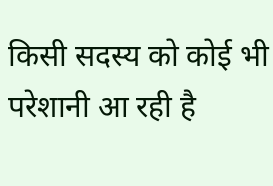किसी सदस्य को कोई भी परेशानी आ रही है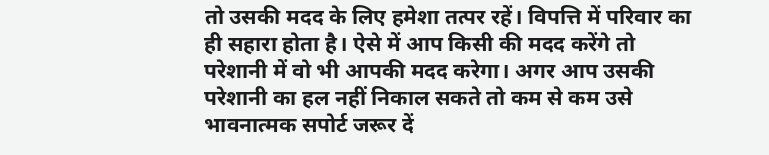तो उसकी मदद के लिए हमेशा तत्पर रहें। विपत्ति में परिवार का ही सहारा होता है। ऐसे में आप किसी की मदद करेंगे तो परेशानी में वो भी आपकी मदद करेगा। अगर आप उसकी परेशानी का हल नहीं निकाल सकते तो कम से कम उसे भावनात्मक सपोर्ट जरूर दें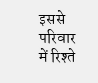इससे परिवार में रिश्ते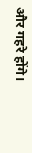और गहरे होंगे।